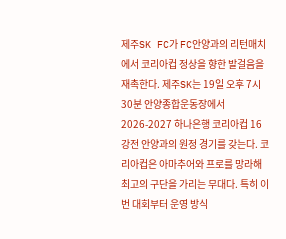제주SK FC가 FC안양과의 리턴매치에서 코리아컵 정상을 향한 발걸음을 재촉한다. 제주SK는 19일 오후 7시30분 안양종합운동장에서 2026-2027 하나은행 코리아컵 16강전 안양과의 원정 경기를 갖는다. 코리아컵은 아마추어와 프로를 망라해 최고의 구단을 가리는 무대다. 특히 이번 대회부터 운영 방식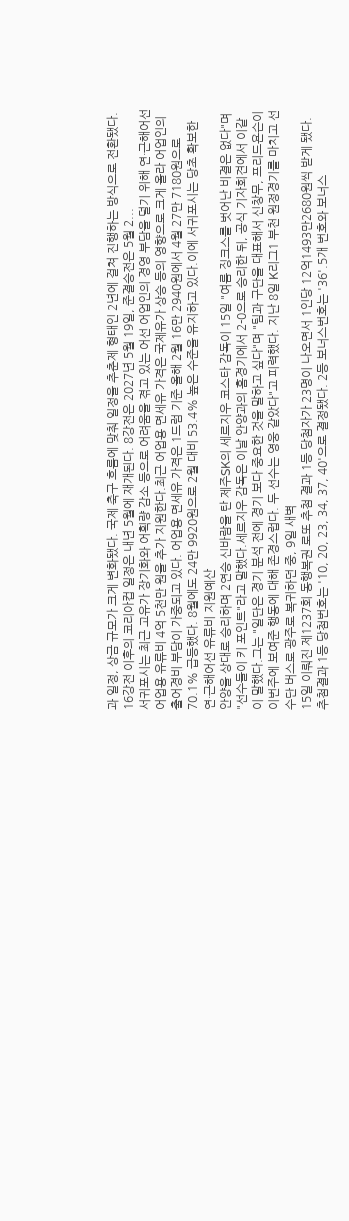과 일정, 상금 규모가 크게 변화됐다. 국제 축구 흐름에 맞춰 일정을 추춘제 형태인 2년에 걸쳐 진행하는 방식으로 전환됐다. 16강전 이후의 코리아컵 일정은 내년 5월에 재개된다. 8강전은 2027년 5월 19일, 준결승전은 5월 2...
서귀포시는 최근 고유가 장기화와 어획량 감소 등으로 어려움을 겪고 있는 어선 어업인의 경영 부담을 덜기 위해 연·근해어선 어업용 유류비 4억 5천만 원을 추가 지원한다.최근 어업용 면세유 가격은 국제유가 상승 등의 영향으로 크게 올라 어업인의 출어경비 부담이 가중되고 있다. 어업용 면세유 가격은 1드럼 기준 올해 2월 16만 2940원에서 4월 27만 7180원으로 70.1% 급등했다. 8월에도 24만 9920원으로 2월 대비 53.4% 높은 수준을 유지하고 있다.이에 서귀포시는 당초 확보한 연·근해어선 유류비 지원예산
안양을 상대로 승리하며 2연승 신바람을 탄 제주SK의 세르지우 코스타 감독이 15일 "여름 징크스를 벗어난 비결은 없다"며 "선수들이 키 포인트"라고 말했다.세르지우 감독은 이날 안양과의 홈경기에서 2-0으로 승리한 뒤, 공식 기자회견에서 이같이 말했다.그는 "일단은 경기 분석 전에 경기 보다 중요한 것을 말하고 싶다"며 "팀과 구단을 대표해서 신창무, 프리드욘슨이 이번주에 보여준 행동에 대해 존경스럽다. 두 선수는 영웅 같았다"고 피력했다. 지난 8일 K리그1 부천 원정경기를 마치고 선수단 버스로 광주로 복귀하던 중, 9일 새벽
15일 이뤄진 제1237회 동행복권 로또 추첨 결과 1등 당첨자가 23명이 나오면서 1인당 12억1493만2680원씩 받게 됐다. 추첨결과 1등 당첨번호는 '10, 20, 23, 34, 37, 40'으로 결정됐다. 2등 보너스번호는 '36'.5개 번호와 보너스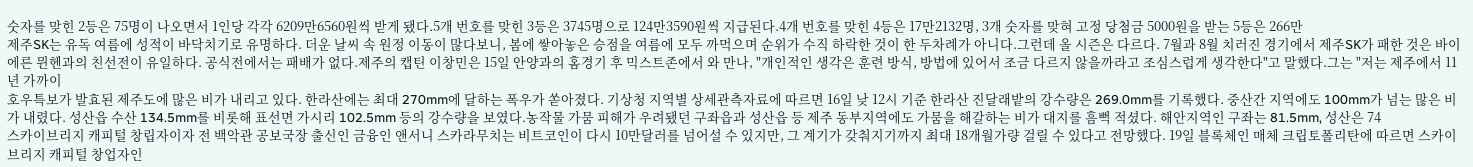숫자를 맞힌 2등은 75명이 나오면서 1인당 각각 6209만6560원씩 받게 됐다.5개 번호를 맞힌 3등은 3745명으로 124만3590원씩 지급된다.4개 번호를 맞힌 4등은 17만2132명, 3개 숫자를 맞혀 고정 당첨금 5000원을 받는 5등은 266만
제주SK는 유독 여름에 성적이 바닥치기로 유명하다. 더운 날씨 속 원정 이동이 많다보니, 봄에 쌓아놓은 승점을 여름에 모두 까먹으며 순위가 수직 하락한 것이 한 두차례가 아니다.그런데 올 시즌은 다르다. 7월과 8월 치러진 경기에서 제주SK가 패한 것은 바이에른 뮌헨과의 친선전이 유일하다. 공식전에서는 패배가 없다.제주의 캡틴 이창민은 15일 안양과의 홈경기 후 믹스트존에서 와 만나, "개인적인 생각은 훈련 방식, 방법에 있어서 조금 다르지 않을까라고 조심스럽게 생각한다"고 말했다.그는 "저는 제주에서 11년 가까이
호우특보가 발효된 제주도에 많은 비가 내리고 있다. 한라산에는 최대 270mm에 달하는 폭우가 쏟아졌다. 기상청 지역별 상세관측자료에 따르면 16일 낮 12시 기준 한라산 진달래밭의 강수량은 269.0mm를 기록했다. 중산간 지역에도 100mm가 넘는 많은 비가 내렸다. 성산읍 수산 134.5mm를 비롯해 표선면 가시리 102.5mm 등의 강수량을 보였다.농작물 가뭄 피해가 우려됐던 구좌읍과 성산읍 등 제주 동부지역에도 가뭄을 해갈하는 비가 대지를 흠뻑 적셨다. 해안지역인 구좌는 81.5mm, 성산은 74
스카이브리지 캐피털 창립자이자 전 백악관 공보국장 출신인 금융인 앤서니 스카라무치는 비트코인이 다시 10만달러를 넘어설 수 있지만, 그 계기가 갖춰지기까지 최대 18개월가량 걸릴 수 있다고 전망했다. 19일 블록체인 매체 크립토폴리탄에 따르면 스카이브리지 캐피털 창업자인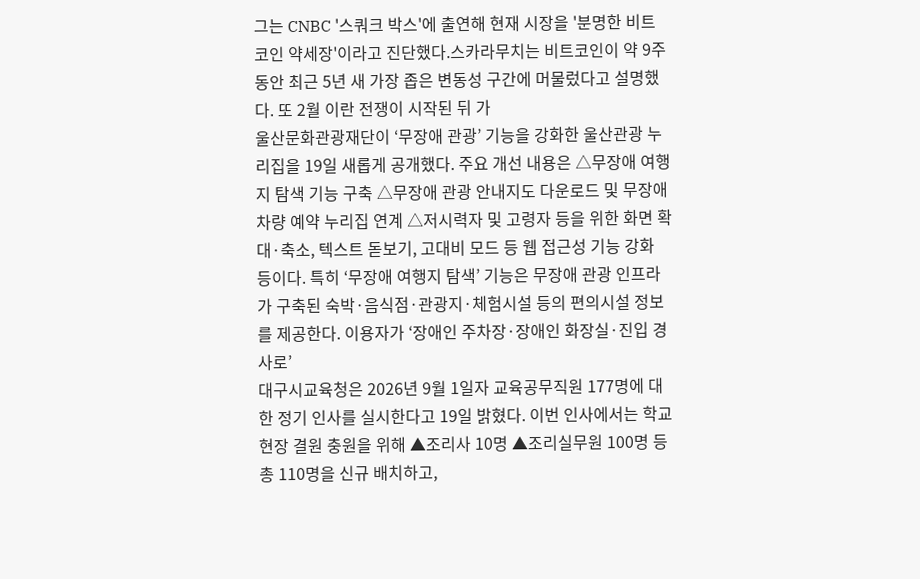그는 CNBC '스쿼크 박스'에 출연해 현재 시장을 '분명한 비트코인 약세장'이라고 진단했다.스카라무치는 비트코인이 약 9주 동안 최근 5년 새 가장 좁은 변동성 구간에 머물렀다고 설명했다. 또 2월 이란 전쟁이 시작된 뒤 가
울산문화관광재단이 ‘무장애 관광’ 기능을 강화한 울산관광 누리집을 19일 새롭게 공개했다. 주요 개선 내용은 △무장애 여행지 탐색 기능 구축 △무장애 관광 안내지도 다운로드 및 무장애 차량 예약 누리집 연계 △저시력자 및 고령자 등을 위한 화면 확대·축소, 텍스트 돋보기, 고대비 모드 등 웹 접근성 기능 강화 등이다. 특히 ‘무장애 여행지 탐색’ 기능은 무장애 관광 인프라가 구축된 숙박·음식점·관광지·체험시설 등의 편의시설 정보를 제공한다. 이용자가 ‘장애인 주차장·장애인 화장실·진입 경사로’
대구시교육청은 2026년 9월 1일자 교육공무직원 177명에 대한 정기 인사를 실시한다고 19일 밝혔다. 이번 인사에서는 학교 현장 결원 충원을 위해 ▲조리사 10명 ▲조리실무원 100명 등 총 110명을 신규 배치하고,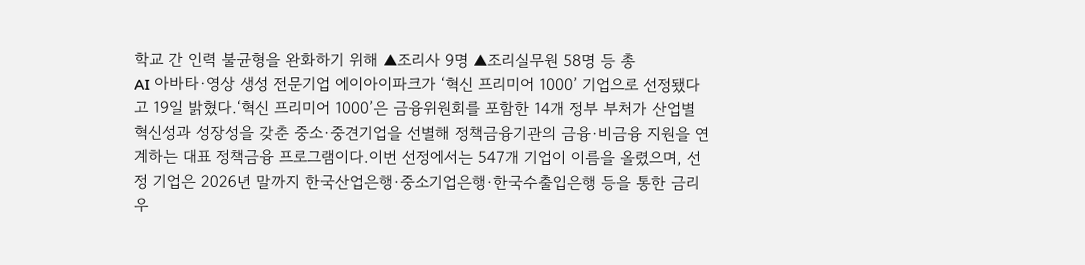학교 간 인력 불균형을 완화하기 위해 ▲조리사 9명 ▲조리실무원 58명 등 총
AI 아바타·영상 생성 전문기업 에이아이파크가 ‘혁신 프리미어 1000’ 기업으로 선정됐다고 19일 밝혔다.‘혁신 프리미어 1000’은 금융위원회를 포함한 14개 정부 부처가 산업별 혁신성과 성장성을 갖춘 중소·중견기업을 선별해 정책금융기관의 금융·비금융 지원을 연계하는 대표 정책금융 프로그램이다.이번 선정에서는 547개 기업이 이름을 올렸으며, 선정 기업은 2026년 말까지 한국산업은행·중소기업은행·한국수출입은행 등을 통한 금리 우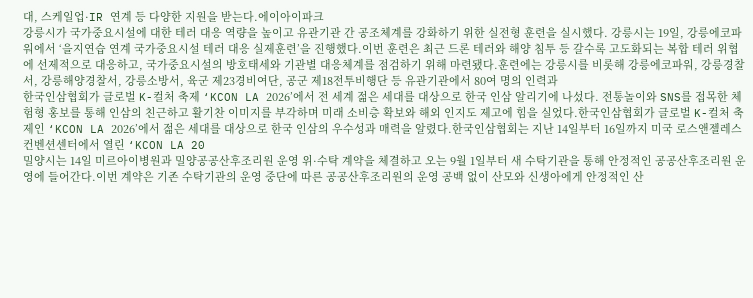대, 스케일업·IR 연계 등 다양한 지원을 받는다.에이아이파크
강릉시가 국가중요시설에 대한 테러 대응 역량을 높이고 유관기관 간 공조체계를 강화하기 위한 실전형 훈련을 실시했다. 강릉시는 19일, 강릉에코파워에서 ‘을지연습 연계 국가중요시설 테러 대응 실제훈련’을 진행했다.이번 훈련은 최근 드론 테러와 해양 침투 등 갈수록 고도화되는 복합 테러 위협에 선제적으로 대응하고, 국가중요시설의 방호태세와 기관별 대응체계를 점검하기 위해 마련됐다.훈련에는 강릉시를 비롯해 강릉에코파워, 강릉경찰서, 강릉해양경찰서, 강릉소방서, 육군 제23경비여단, 공군 제18전투비행단 등 유관기관에서 80여 명의 인력과
한국인삼협회가 글로벌 K-컬처 축제 ‘KCON LA 2026’에서 전 세계 젊은 세대를 대상으로 한국 인삼 알리기에 나섰다. 전통놀이와 SNS를 접목한 체험형 홍보를 통해 인삼의 친근하고 활기찬 이미지를 부각하며 미래 소비층 확보와 해외 인지도 제고에 힘을 실었다.한국인삼협회가 글로벌 K-컬처 축제인 ‘KCON LA 2026’에서 젊은 세대를 대상으로 한국 인삼의 우수성과 매력을 알렸다.한국인삼협회는 지난 14일부터 16일까지 미국 로스앤젤레스 컨벤션센터에서 열린 ‘KCON LA 20
밀양시는 14일 미르아이병원과 밀양공공산후조리원 운영 위·수탁 계약을 체결하고 오는 9월 1일부터 새 수탁기관을 통해 안정적인 공공산후조리원 운영에 들어간다.이번 계약은 기존 수탁기관의 운영 중단에 따른 공공산후조리원의 운영 공백 없이 산모와 신생아에게 안정적인 산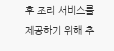후 조리 서비스를 제공하기 위해 추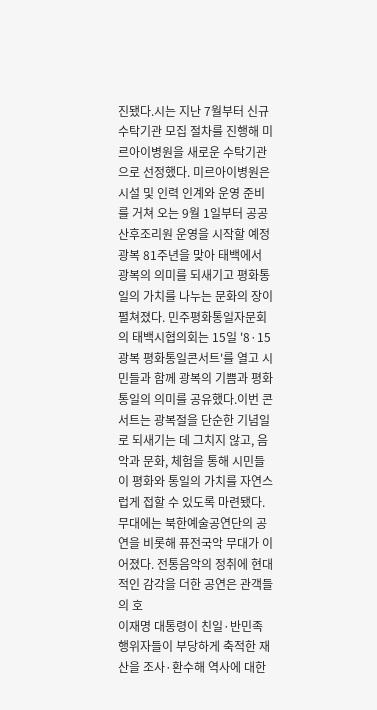진됐다.시는 지난 7월부터 신규 수탁기관 모집 절차를 진행해 미르아이병원을 새로운 수탁기관으로 선정했다. 미르아이병원은 시설 및 인력 인계와 운영 준비를 거쳐 오는 9월 1일부터 공공산후조리원 운영을 시작할 예정
광복 81주년을 맞아 태백에서 광복의 의미를 되새기고 평화통일의 가치를 나누는 문화의 장이 펼쳐졌다. 민주평화통일자문회의 태백시협의회는 15일 '8·15 광복 평화통일콘서트'를 열고 시민들과 함께 광복의 기쁨과 평화통일의 의미를 공유했다.이번 콘서트는 광복절을 단순한 기념일로 되새기는 데 그치지 않고, 음악과 문화, 체험을 통해 시민들이 평화와 통일의 가치를 자연스럽게 접할 수 있도록 마련됐다.무대에는 북한예술공연단의 공연을 비롯해 퓨전국악 무대가 이어졌다. 전통음악의 정취에 현대적인 감각을 더한 공연은 관객들의 호
이재명 대통령이 친일·반민족 행위자들이 부당하게 축적한 재산을 조사·환수해 역사에 대한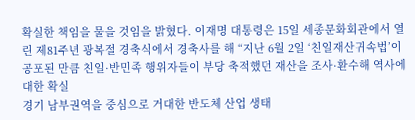확실한 책임을 물을 것임을 밝혔다. 이재명 대통령은 15일 세종문화회관에서 열린 제81주년 광복절 경축식에서 경축사를 해 “지난 6월 2일 ‘친일재산귀속법’이 공포된 만큼 친일·반민족 행위자들이 부당 축적했던 재산을 조사·환수해 역사에 대한 확실
경기 남부권역을 중심으로 거대한 반도체 산업 생태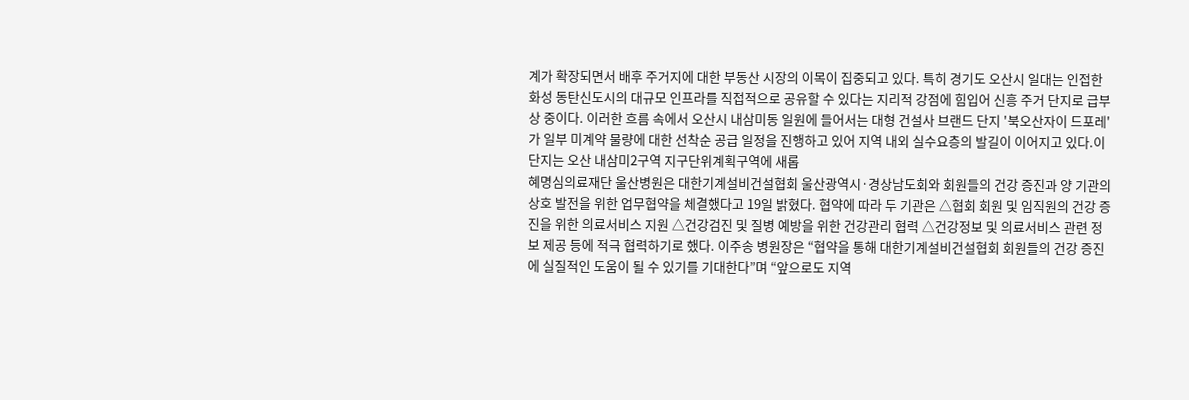계가 확장되면서 배후 주거지에 대한 부동산 시장의 이목이 집중되고 있다. 특히 경기도 오산시 일대는 인접한 화성 동탄신도시의 대규모 인프라를 직접적으로 공유할 수 있다는 지리적 강점에 힘입어 신흥 주거 단지로 급부상 중이다. 이러한 흐름 속에서 오산시 내삼미동 일원에 들어서는 대형 건설사 브랜드 단지 '북오산자이 드포레'가 일부 미계약 물량에 대한 선착순 공급 일정을 진행하고 있어 지역 내외 실수요층의 발길이 이어지고 있다.이 단지는 오산 내삼미2구역 지구단위계획구역에 새롭
혜명심의료재단 울산병원은 대한기계설비건설협회 울산광역시·경상남도회와 회원들의 건강 증진과 양 기관의 상호 발전을 위한 업무협약을 체결했다고 19일 밝혔다. 협약에 따라 두 기관은 △협회 회원 및 임직원의 건강 증진을 위한 의료서비스 지원 △건강검진 및 질병 예방을 위한 건강관리 협력 △건강정보 및 의료서비스 관련 정보 제공 등에 적극 협력하기로 했다. 이주송 병원장은 “협약을 통해 대한기계설비건설협회 회원들의 건강 증진에 실질적인 도움이 될 수 있기를 기대한다”며 “앞으로도 지역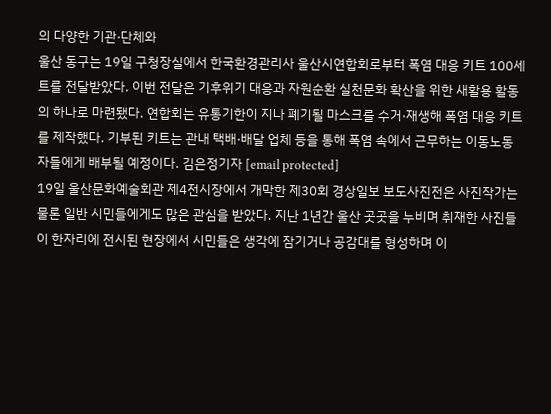의 다양한 기관·단체와
울산 동구는 19일 구청장실에서 한국환경관리사 울산시연합회로부터 폭염 대응 키트 100세트를 전달받았다. 이번 전달은 기후위기 대응과 자원순환 실천문화 확산을 위한 새활용 활동의 하나로 마련됐다. 연합회는 유통기한이 지나 폐기될 마스크를 수거·재생해 폭염 대응 키트를 제작했다. 기부된 키트는 관내 택배·배달 업체 등을 통해 폭염 속에서 근무하는 이동노동자들에게 배부될 예정이다. 김은정기자 [email protected]
19일 울산문화예술회관 제4전시장에서 개막한 제30회 경상일보 보도사진전은 사진작가는 물론 일반 시민들에게도 많은 관심을 받았다. 지난 1년간 울산 곳곳을 누비며 취재한 사진들이 한자리에 전시된 현장에서 시민들은 생각에 잠기거나 공감대를 형성하며 이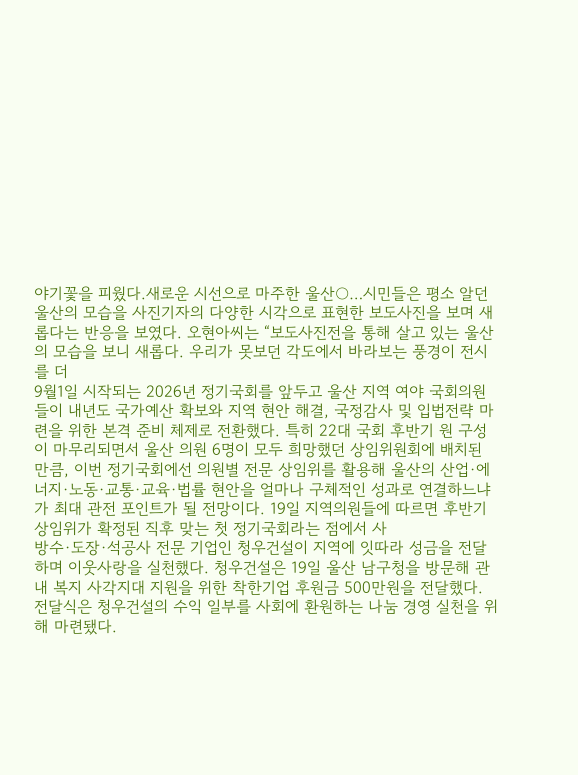야기꽃을 피웠다.새로운 시선으로 마주한 울산○…시민들은 평소 알던 울산의 모습을 사진기자의 다양한 시각으로 표현한 보도사진을 보며 새롭다는 반응을 보였다. 오현아씨는 “보도사진전을 통해 살고 있는 울산의 모습을 보니 새롭다. 우리가 못보던 각도에서 바라보는 풍경이 전시를 더
9월1일 시작되는 2026년 정기국회를 앞두고 울산 지역 여야 국회의원들이 내년도 국가예산 확보와 지역 현안 해결, 국정감사 및 입법전략 마련을 위한 본격 준비 체제로 전환했다. 특히 22대 국회 후반기 원 구성이 마무리되면서 울산 의원 6명이 모두 희망했던 상임위원회에 배치된 만큼, 이번 정기국회에선 의원별 전문 상임위를 활용해 울산의 산업·에너지·노동·교통·교육·법률 현안을 얼마나 구체적인 성과로 연결하느냐가 최대 관전 포인트가 될 전망이다. 19일 지역의원들에 따르면 후반기 상임위가 확정된 직후 맞는 첫 정기국회라는 점에서 사
방수·도장·석공사 전문 기업인 청우건설이 지역에 잇따라 성금을 전달하며 이웃사랑을 실천했다. 청우건설은 19일 울산 남구청을 방문해 관내 복지 사각지대 지원을 위한 착한기업 후원금 500만원을 전달했다. 전달식은 청우건설의 수익 일부를 사회에 환원하는 나눔 경영 실천을 위해 마련됐다.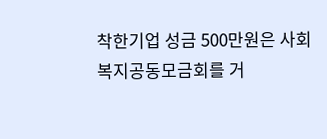착한기업 성금 500만원은 사회복지공동모금회를 거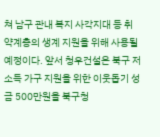쳐 남구 관내 복지 사각지대 등 취약계층의 생계 지원을 위해 사용될 예정이다. 앞서 청우건설은 북구 저소득 가구 지원을 위한 이웃돕기 성금 500만원을 북구청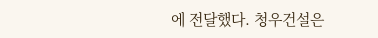에 전달했다. 청우건설은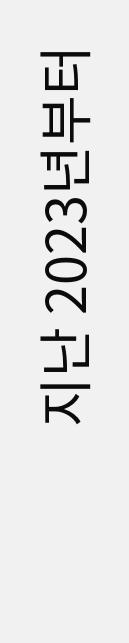지난 2023년부터